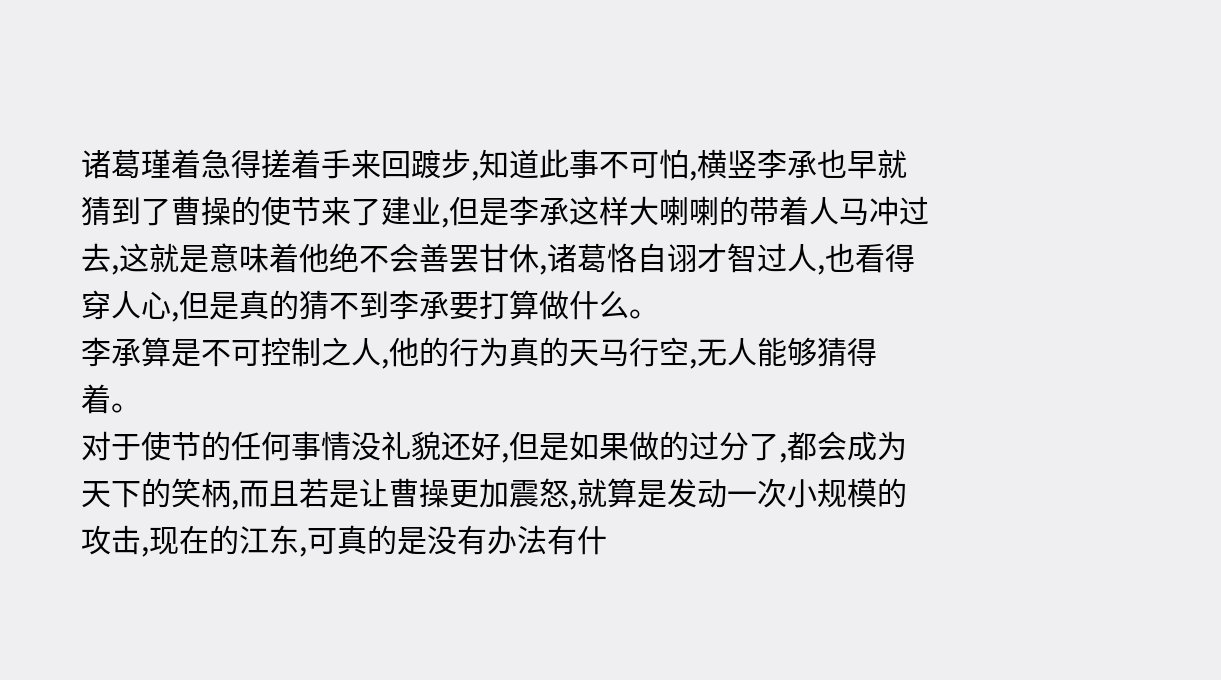诸葛瑾着急得搓着手来回踱步,知道此事不可怕,横竖李承也早就猜到了曹操的使节来了建业,但是李承这样大喇喇的带着人马冲过去,这就是意味着他绝不会善罢甘休,诸葛恪自诩才智过人,也看得穿人心,但是真的猜不到李承要打算做什么。
李承算是不可控制之人,他的行为真的天马行空,无人能够猜得着。
对于使节的任何事情没礼貌还好,但是如果做的过分了,都会成为天下的笑柄,而且若是让曹操更加震怒,就算是发动一次小规模的攻击,现在的江东,可真的是没有办法有什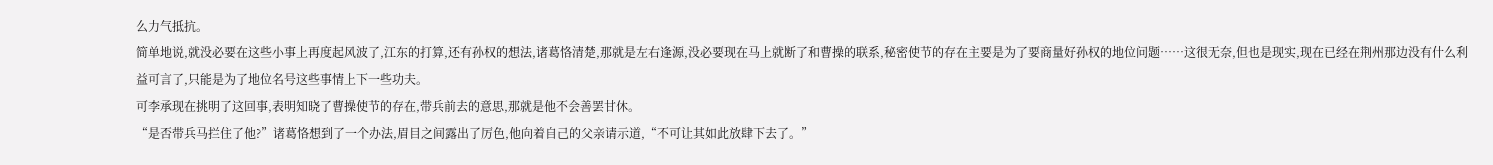么力气抵抗。
简单地说,就没必要在这些小事上再度起风波了,江东的打算,还有孙权的想法,诸葛恪清楚,那就是左右逢源,没必要现在马上就断了和曹操的联系,秘密使节的存在主要是为了要商量好孙权的地位问题……这很无奈,但也是现实,现在已经在荆州那边没有什么利益可言了,只能是为了地位名号这些事情上下一些功夫。
可李承现在挑明了这回事,表明知晓了曹操使节的存在,带兵前去的意思,那就是他不会善罢甘休。
“是否带兵马拦住了他?”诸葛恪想到了一个办法,眉目之间露出了厉色,他向着自己的父亲请示道,“不可让其如此放肆下去了。”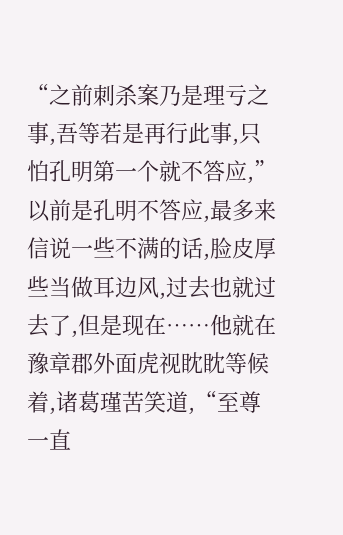“之前刺杀案乃是理亏之事,吾等若是再行此事,只怕孔明第一个就不答应,”以前是孔明不答应,最多来信说一些不满的话,脸皮厚些当做耳边风,过去也就过去了,但是现在……他就在豫章郡外面虎视眈眈等候着,诸葛瑾苦笑道,“至尊一直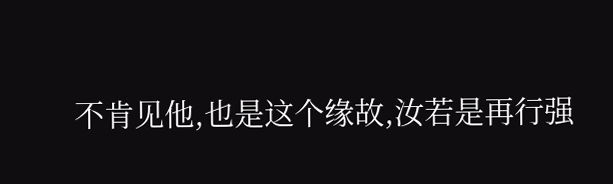不肯见他,也是这个缘故,汝若是再行强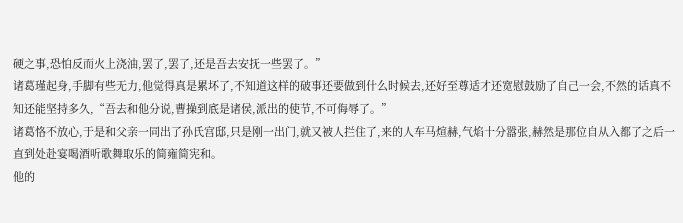硬之事,恐怕反而火上浇油,罢了,罢了,还是吾去安抚一些罢了。”
诸葛瑾起身,手脚有些无力,他觉得真是累坏了,不知道这样的破事还要做到什么时候去,还好至尊适才还宽慰鼓励了自己一会,不然的话真不知还能坚持多久,“吾去和他分说,曹操到底是诸侯,派出的使节,不可侮辱了。”
诸葛恪不放心,于是和父亲一同出了孙氏宫邸,只是刚一出门,就又被人拦住了,来的人车马煊赫,气焰十分嚣张,赫然是那位自从入都了之后一直到处赴宴喝酒听歌舞取乐的简雍简宪和。
他的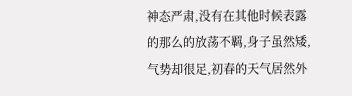神态严肃,没有在其他时候表露的那么的放荡不羁,身子虽然矮,气势却很足,初春的天气居然外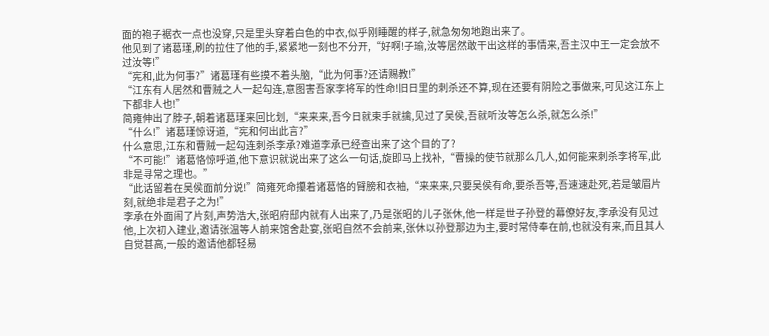面的袍子裾衣一点也没穿,只是里头穿着白色的中衣,似乎刚睡醒的样子,就急匆匆地跑出来了。
他见到了诸葛瑾,刷的拉住了他的手,紧紧地一刻也不分开,“好啊!子瑜,汝等居然敢干出这样的事情来,吾主汉中王一定会放不过汝等!”
“宪和,此为何事?”诸葛瑾有些摸不着头脑,“此为何事?还请赐教!”
“江东有人居然和曹贼之人一起勾连,意图害吾家李将军的性命!旧日里的刺杀还不算,现在还要有阴险之事做来,可见这江东上下都非人也!”
简雍伸出了脖子,朝着诸葛瑾来回比划,“来来来,吾今日就束手就擒,见过了吴侯,吾就听汝等怎么杀,就怎么杀!”
“什么!”诸葛瑾惊讶道,“宪和何出此言?”
什么意思,江东和曹贼一起勾连刺杀李承?难道李承已经查出来了这个目的了?
“不可能!”诸葛恪惊呼道,他下意识就说出来了这么一句话,旋即马上找补,“曹操的使节就那么几人,如何能来刺杀李将军,此非是寻常之理也。”
“此话留着在吴侯面前分说!”简雍死命攥着诸葛恪的臂膀和衣袖,“来来来,只要吴侯有命,要杀吾等,吾速速赴死,若是皱眉片刻,就绝非是君子之为!”
李承在外面闹了片刻,声势浩大,张昭府邸内就有人出来了,乃是张昭的儿子张休,他一样是世子孙登的幕僚好友,李承没有见过他,上次初入建业,邀请张温等人前来馆舍赴宴,张昭自然不会前来,张休以孙登那边为主,要时常侍奉在前,也就没有来,而且其人自觉甚高,一般的邀请他都轻易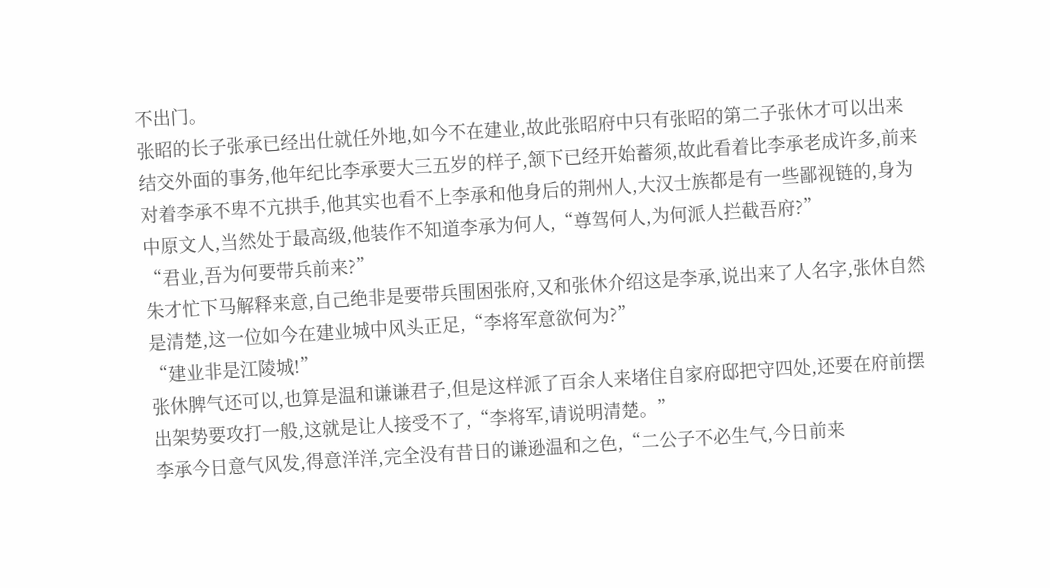不出门。
张昭的长子张承已经出仕就任外地,如今不在建业,故此张昭府中只有张昭的第二子张休才可以出来结交外面的事务,他年纪比李承要大三五岁的样子,颔下已经开始蓄须,故此看着比李承老成许多,前来对着李承不卑不亢拱手,他其实也看不上李承和他身后的荆州人,大汉士族都是有一些鄙视链的,身为中原文人,当然处于最高级,他装作不知道李承为何人,“尊驾何人,为何派人拦截吾府?”
“君业,吾为何要带兵前来?”
朱才忙下马解释来意,自己绝非是要带兵围困张府,又和张休介绍这是李承,说出来了人名字,张休自然是清楚,这一位如今在建业城中风头正足,“李将军意欲何为?”
“建业非是江陵城!”
张休脾气还可以,也算是温和谦谦君子,但是这样派了百余人来堵住自家府邸把守四处,还要在府前摆出架势要攻打一般,这就是让人接受不了,“李将军,请说明清楚。”
李承今日意气风发,得意洋洋,完全没有昔日的谦逊温和之色,“二公子不必生气,今日前来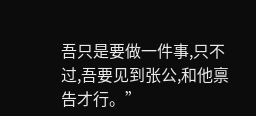吾只是要做一件事,只不过,吾要见到张公,和他禀告才行。”